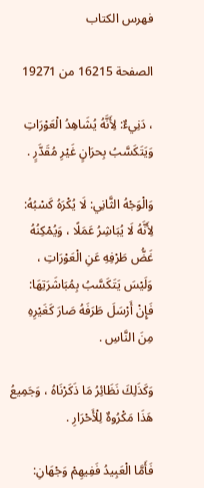فهرس الكتاب

الصفحة 16215 من 19271

، دَنِيءٌ: لِأَنَّهُ يُشَاهِدُ الْعَوْرَاتِ وَيَتَكَسَّبُ بِحرَانٍ غَيْرِ مُقَدَّرٍ .

وَالْوَجْهُ الثَّانِي: لَا يُكْرَهُ كَسْبُهُ: لِأَنَّهُ لَا يُبَاشِرُ عَمَلًا ، وَيُمْكِنُهُ غَضُّ طَرْفِهِ عَنِ الْعَوْرَاتِ ، وَلَيْسَ يَتَكَسَّبُ بِمُبَاشَرَتِهَا: فَإِنْ أَرْسَلَ طَرَفَهُ صَارَ كَغَيْرِهِ مِنَ النَّاسِ .

وَكَذَلِكَ نَظَائِرُ مَا ذَكَرْنَاهُ ، وَجَمِيعُ هَذَا مَكْرُوهٌ لِلْأَحْرَارِ .

فَأَمَّا الْعَبِيدُ فَفِيهِمْ وَجْهَانِ: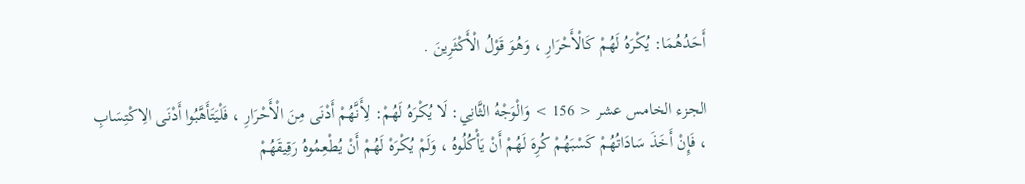أَحَدُهُمَا: يُكْرَهُ لَهُمْ كَالْأَحْرَارِ ، وَهُوَ قَوْلُ الْأَكْثَرِينَ .

الجزء الخامس عشر < 156 > وَالْوَجْهُ الثَّانِي: لَا يُكْرَهُ لَهُمْ: لِأَنَّهُمْ أَدْنَى مِنَ الْأَحْرَارِ ، فَلْيَتَأَهَّبُوا أَدْنَى الِاكْتِسَابِ ، فَإِنْ أَخَذَ سَادَاتُهُمْ كَسْبَهُمْ كُرِهَ لَهُمْ أَنْ يَأْكُلُوهُ ، وَلَمْ يُكْرَهْ لَهُمْ أَنْ يُطْعِمُوهُ رَقِيقَهُمْ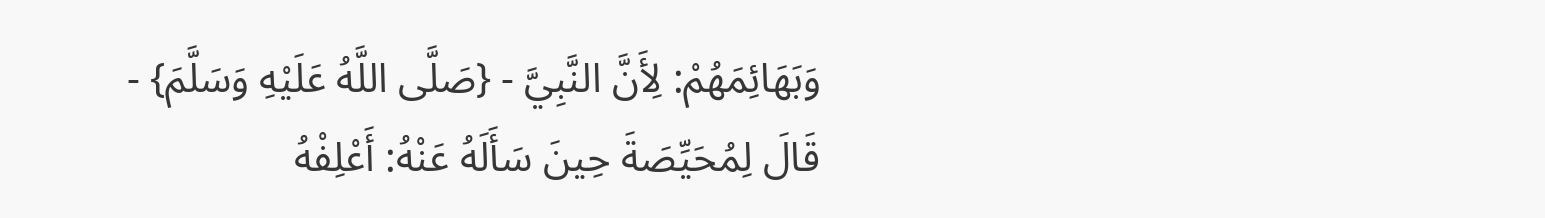وَبَهَائِمَهُمْ: لِأَنَّ النَّبِيَّ - {صَلَّى اللَّهُ عَلَيْهِ وَسَلَّمَ} - قَالَ لِمُحَيِّصَةَ حِينَ سَأَلَهُ عَنْهُ: أَعْلِفْهُ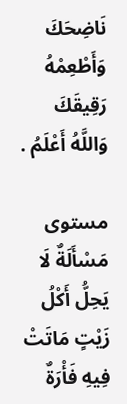نَاضِحَكَ وَأَطْعِمْهُ رَقِيقَكَ وَاللَّهُ أَعْلَمُ .

مستوى مَسْأَلَةٌ لَا يَحِلُّ أَكْلُ زَيْتٍ مَاتَتْ فِيهِ فَأْرَةٌ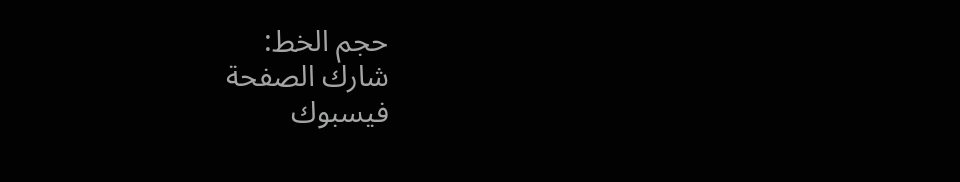حجم الخط:
شارك الصفحة
فيسبوك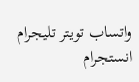واتساب تويتر تليجرام انستجرام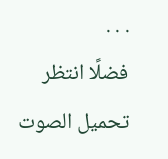. . .
فضلًا انتظر تحميل الصوت